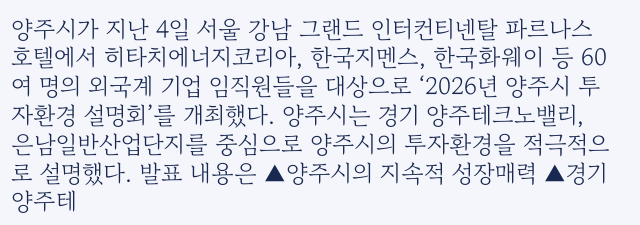양주시가 지난 4일 서울 강남 그랜드 인터컨티넨탈 파르나스 호텔에서 히타치에너지코리아, 한국지멘스, 한국화웨이 등 60여 명의 외국계 기업 임직원들을 대상으로 ‘2026년 양주시 투자환경 설명회’를 개최했다. 양주시는 경기 양주테크노밸리, 은남일반산업단지를 중심으로 양주시의 투자환경을 적극적으로 설명했다. 발표 내용은 ▲양주시의 지속적 성장매력 ▲경기 양주테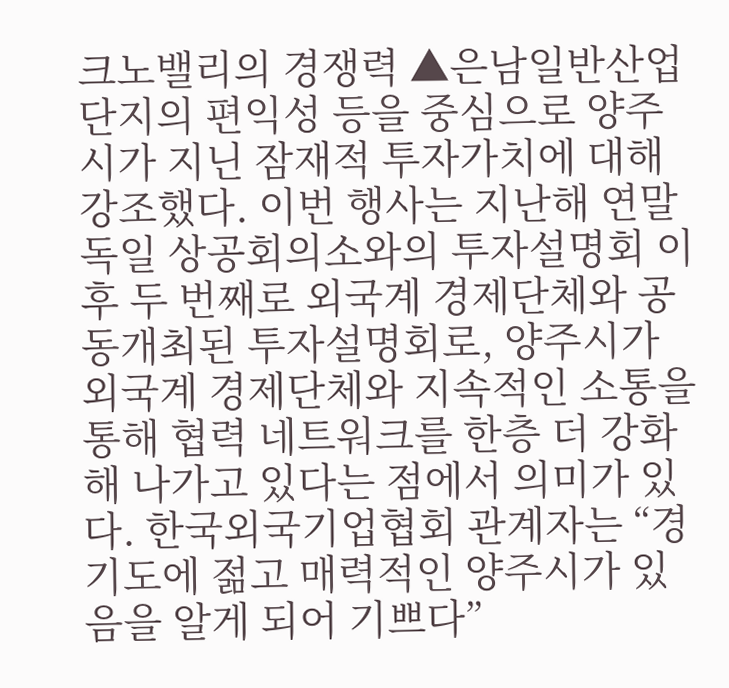크노밸리의 경쟁력 ▲은남일반산업단지의 편익성 등을 중심으로 양주시가 지닌 잠재적 투자가치에 대해 강조했다. 이번 행사는 지난해 연말 독일 상공회의소와의 투자설명회 이후 두 번째로 외국계 경제단체와 공동개최된 투자설명회로, 양주시가 외국계 경제단체와 지속적인 소통을 통해 협력 네트워크를 한층 더 강화해 나가고 있다는 점에서 의미가 있다. 한국외국기업협회 관계자는 “경기도에 젊고 매력적인 양주시가 있음을 알게 되어 기쁘다”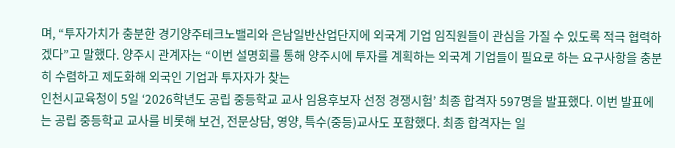며, “투자가치가 충분한 경기양주테크노밸리와 은남일반산업단지에 외국계 기업 임직원들이 관심을 가질 수 있도록 적극 협력하겠다”고 말했다. 양주시 관계자는 “이번 설명회를 통해 양주시에 투자를 계획하는 외국계 기업들이 필요로 하는 요구사항을 충분히 수렴하고 제도화해 외국인 기업과 투자자가 찾는
인천시교육청이 5일 ‘2026학년도 공립 중등학교 교사 임용후보자 선정 경쟁시험’ 최종 합격자 597명을 발표했다. 이번 발표에는 공립 중등학교 교사를 비롯해 보건, 전문상담, 영양, 특수(중등)교사도 포함했다. 최종 합격자는 일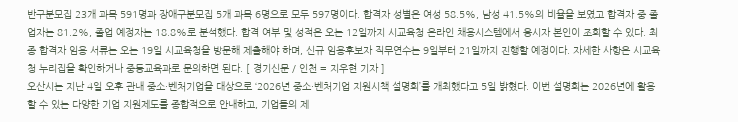반구분모집 23개 과목 591명과 장애구분모집 5개 과목 6명으로 모두 597명이다. 합격자 성별은 여성 58.5%, 남성 41.5%의 비율을 보였고 합격자 중 졸업자는 81.2%, 졸업 예정자는 18.8%로 분석했다. 합격 여부 및 성적은 오는 12일까지 시교육청 온라인 채용시스템에서 응시자 본인이 조회할 수 있다. 최종 합격자 임용 서류는 오는 19일 시교육청을 방문해 제출해야 하며, 신규 임용후보자 직무연수는 9일부터 21일까지 진행할 예정이다. 자세한 사항은 시교육청 누리집을 확인하거나 중등교육과로 문의하면 된다. [ 경기신문 / 인천 = 지우현 기자 ]
오산시는 지난 4일 오후 관내 중소·벤처기업을 대상으로 ‘2026년 중소·벤처기업 지원시책 설명회’를 개최했다고 5일 밝혔다. 이번 설명회는 2026년에 활용할 수 있는 다양한 기업 지원제도를 종합적으로 안내하고, 기업들의 제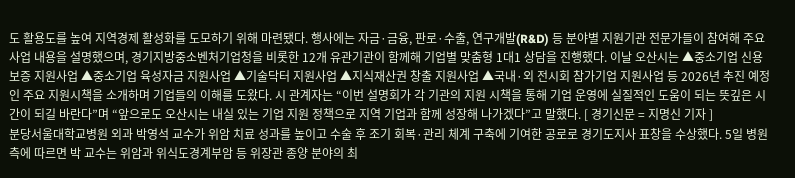도 활용도를 높여 지역경제 활성화를 도모하기 위해 마련됐다. 행사에는 자금·금융, 판로·수출, 연구개발(R&D) 등 분야별 지원기관 전문가들이 참여해 주요 사업 내용을 설명했으며, 경기지방중소벤처기업청을 비롯한 12개 유관기관이 함께해 기업별 맞춤형 1대1 상담을 진행했다. 이날 오산시는 ▲중소기업 신용보증 지원사업 ▲중소기업 육성자금 지원사업 ▲기술닥터 지원사업 ▲지식재산권 창출 지원사업 ▲국내·외 전시회 참가기업 지원사업 등 2026년 추진 예정인 주요 지원시책을 소개하며 기업들의 이해를 도왔다. 시 관계자는 “이번 설명회가 각 기관의 지원 시책을 통해 기업 운영에 실질적인 도움이 되는 뜻깊은 시간이 되길 바란다”며 “앞으로도 오산시는 내실 있는 기업 지원 정책으로 지역 기업과 함께 성장해 나가겠다”고 말했다. [ 경기신문 = 지명신 기자 ]
분당서울대학교병원 외과 박영석 교수가 위암 치료 성과를 높이고 수술 후 조기 회복·관리 체계 구축에 기여한 공로로 경기도지사 표창을 수상했다. 5일 병원 측에 따르면 박 교수는 위암과 위식도경계부암 등 위장관 종양 분야의 최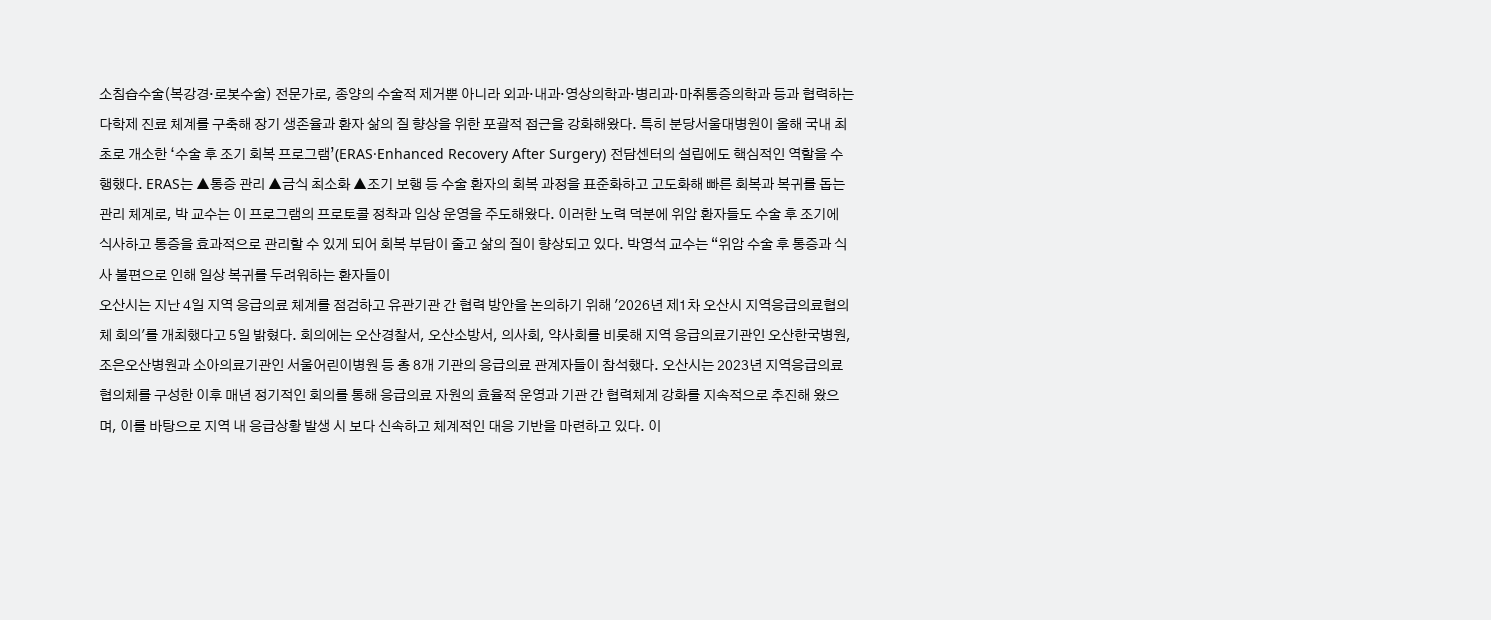소침습수술(복강경·로봇수술) 전문가로, 종양의 수술적 제거뿐 아니라 외과·내과·영상의학과·병리과·마취통증의학과 등과 협력하는 다학제 진료 체계를 구축해 장기 생존율과 환자 삶의 질 향상을 위한 포괄적 접근을 강화해왔다. 특히 분당서울대병원이 올해 국내 최초로 개소한 ‘수술 후 조기 회복 프로그램’(ERAS·Enhanced Recovery After Surgery) 전담센터의 설립에도 핵심적인 역할을 수행했다. ERAS는 ▲통증 관리 ▲금식 최소화 ▲조기 보행 등 수술 환자의 회복 과정을 표준화하고 고도화해 빠른 회복과 복귀를 돕는 관리 체계로, 박 교수는 이 프로그램의 프로토콜 정착과 임상 운영을 주도해왔다. 이러한 노력 덕분에 위암 환자들도 수술 후 조기에 식사하고 통증을 효과적으로 관리할 수 있게 되어 회복 부담이 줄고 삶의 질이 향상되고 있다. 박영석 교수는 “위암 수술 후 통증과 식사 불편으로 인해 일상 복귀를 두려워하는 환자들이
오산시는 지난 4일 지역 응급의료 체계를 점검하고 유관기관 간 협력 방안을 논의하기 위해 '2026년 제1차 오산시 지역응급의료협의체 회의'를 개최했다고 5일 밝혔다. 회의에는 오산경찰서, 오산소방서, 의사회, 약사회를 비롯해 지역 응급의료기관인 오산한국병원, 조은오산병원과 소아의료기관인 서울어린이병원 등 총 8개 기관의 응급의료 관계자들이 참석했다. 오산시는 2023년 지역응급의료협의체를 구성한 이후 매년 정기적인 회의를 통해 응급의료 자원의 효율적 운영과 기관 간 협력체계 강화를 지속적으로 추진해 왔으며, 이를 바탕으로 지역 내 응급상황 발생 시 보다 신속하고 체계적인 대응 기반을 마련하고 있다. 이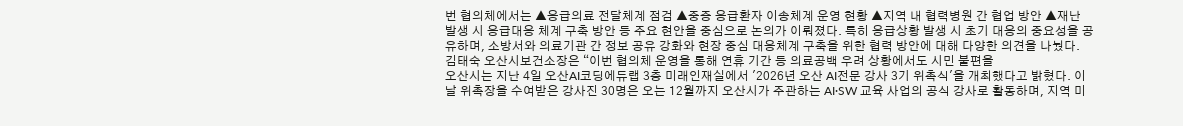번 협의체에서는 ▲응급의료 전달체계 점검 ▲중증 응급환자 이송체계 운영 현황 ▲지역 내 협력병원 간 협업 방안 ▲재난 발생 시 응급대응 체계 구축 방안 등 주요 현안을 중심으로 논의가 이뤄졌다. 특히 응급상황 발생 시 초기 대응의 중요성을 공유하며, 소방서와 의료기관 간 정보 공유 강화와 현장 중심 대응체계 구축을 위한 협력 방안에 대해 다양한 의견을 나눴다. 김태숙 오산시보건소장은 “이번 협의체 운영을 통해 연휴 기간 등 의료공백 우려 상황에서도 시민 불편을
오산시는 지난 4일 오산AI코딩에듀랩 3층 미래인재실에서 '2026년 오산 AI전문 강사 3기 위촉식'을 개최했다고 밝혔다. 이날 위촉장을 수여받은 강사진 30명은 오는 12월까지 오산시가 주관하는 AI·SW 교육 사업의 공식 강사로 활동하며, 지역 미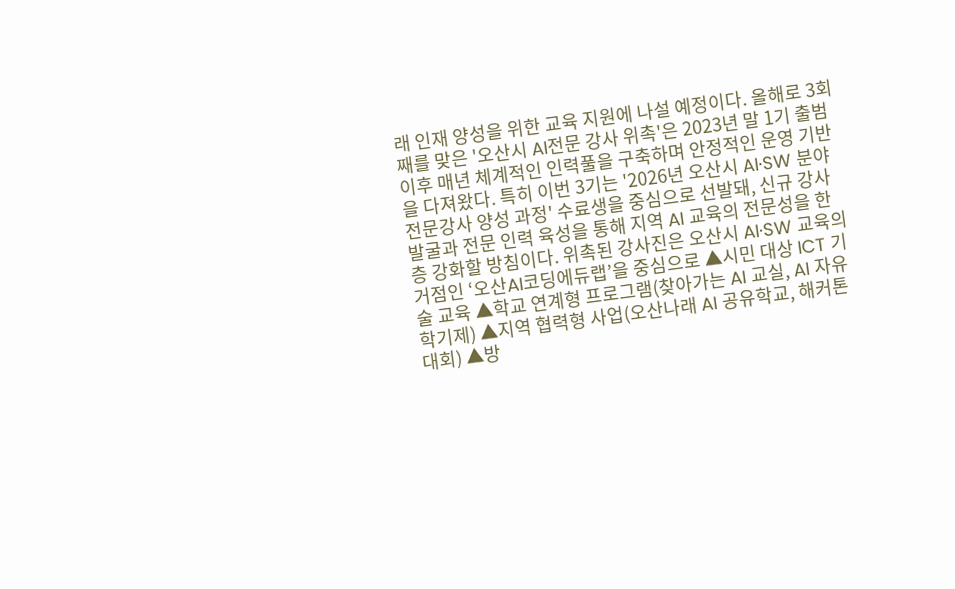래 인재 양성을 위한 교육 지원에 나설 예정이다. 올해로 3회째를 맞은 '오산시 AI전문 강사 위촉'은 2023년 말 1기 출범 이후 매년 체계적인 인력풀을 구축하며 안정적인 운영 기반을 다져왔다. 특히 이번 3기는 '2026년 오산시 AI·SW 분야 전문강사 양성 과정' 수료생을 중심으로 선발돼, 신규 강사 발굴과 전문 인력 육성을 통해 지역 AI 교육의 전문성을 한층 강화할 방침이다. 위촉된 강사진은 오산시 AI·SW 교육의 거점인 ‘오산AI코딩에듀랩’을 중심으로 ▲시민 대상 ICT 기술 교육 ▲학교 연계형 프로그램(찾아가는 AI 교실, AI 자유학기제) ▲지역 협력형 사업(오산나래 AI 공유학교, 해커톤 대회) ▲방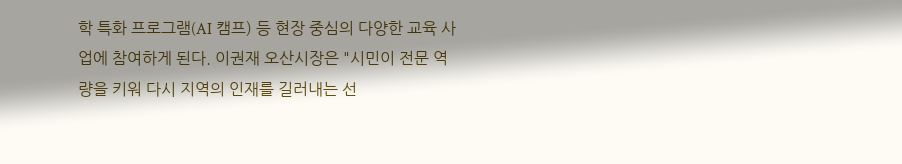학 특화 프로그램(AI 캠프) 등 현장 중심의 다양한 교육 사업에 참여하게 된다. 이권재 오산시장은 "시민이 전문 역량을 키워 다시 지역의 인재를 길러내는 선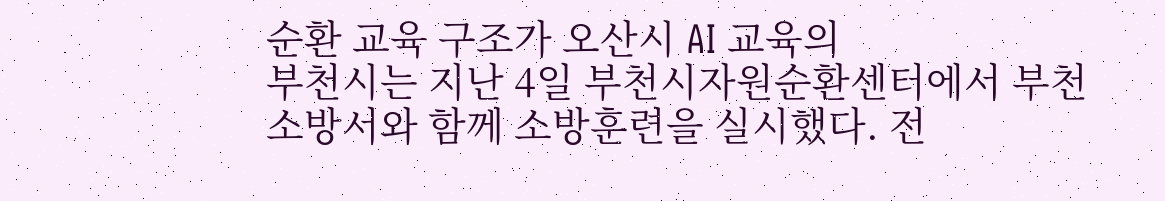순환 교육 구조가 오산시 AI 교육의
부천시는 지난 4일 부천시자원순환센터에서 부천소방서와 함께 소방훈련을 실시했다. 전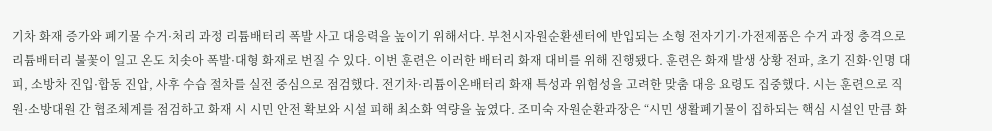기차 화재 증가와 폐기물 수거·처리 과정 리튬배터리 폭발 사고 대응력을 높이기 위해서다. 부천시자원순환센터에 반입되는 소형 전자기기·가전제품은 수거 과정 충격으로 리튬배터리 불꽃이 일고 온도 치솟아 폭발·대형 화재로 번질 수 있다. 이번 훈련은 이러한 배터리 화재 대비를 위해 진행됐다. 훈련은 화재 발생 상황 전파, 초기 진화·인명 대피, 소방차 진입·합동 진압, 사후 수습 절차를 실전 중심으로 점검했다. 전기차·리튬이온배터리 화재 특성과 위험성을 고려한 맞춤 대응 요령도 집중했다. 시는 훈련으로 직원·소방대원 간 협조체계를 점검하고 화재 시 시민 안전 확보와 시설 피해 최소화 역량을 높였다. 조미숙 자원순환과장은 “시민 생활폐기물이 집하되는 핵심 시설인 만큼 화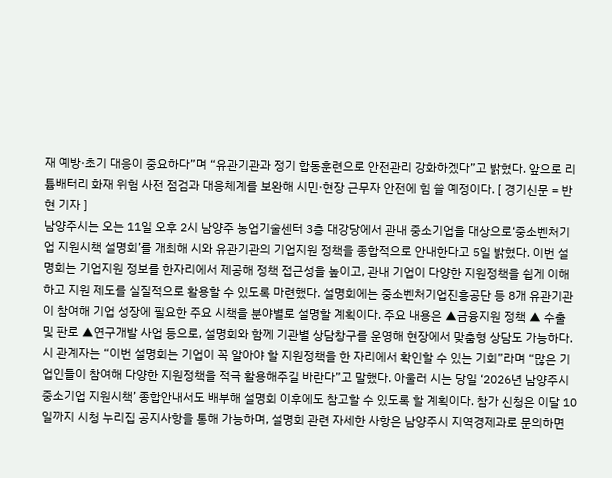재 예방·초기 대응이 중요하다”며 “유관기관과 정기 합동훈련으로 안전관리 강화하겠다”고 밝혔다. 앞으로 리튬배터리 화재 위험 사전 점검과 대응체계를 보완해 시민·현장 근무자 안전에 힘 쓸 예정이다. [ 경기신문 = 반현 기자 ]
남양주시는 오는 11일 오후 2시 남양주 농업기술센터 3층 대강당에서 관내 중소기업을 대상으로‘중소벤처기업 지원시책 설명회’를 개최해 시와 유관기관의 기업지원 정책을 종합적으로 안내한다고 5일 밝혔다. 이번 설명회는 기업지원 정보를 한자리에서 제공해 정책 접근성을 높이고, 관내 기업이 다양한 지원정책을 쉽게 이해하고 지원 제도를 실질적으로 활용할 수 있도록 마련했다. 설명회에는 중소벤처기업진흥공단 등 8개 유관기관이 참여해 기업 성장에 필요한 주요 시책을 분야별로 설명할 계획이다. 주요 내용은 ▲금융지원 정책 ▲ 수출 및 판로 ▲연구개발 사업 등으로, 설명회와 함께 기관별 상담창구를 운영해 현장에서 맞춤형 상담도 가능하다. 시 관계자는 “이번 설명회는 기업이 꼭 알아야 할 지원정책을 한 자리에서 확인할 수 있는 기회”라며 “많은 기업인들이 참여해 다양한 지원정책을 적극 활용해주길 바란다”고 말했다. 아울러 시는 당일 ‘2026년 남양주시 중소기업 지원시책’ 종합안내서도 배부해 설명회 이후에도 참고할 수 있도록 할 계획이다. 참가 신청은 이달 10일까지 시청 누리집 공지사항을 통해 가능하며, 설명회 관련 자세한 사항은 남양주시 지역경제과로 문의하면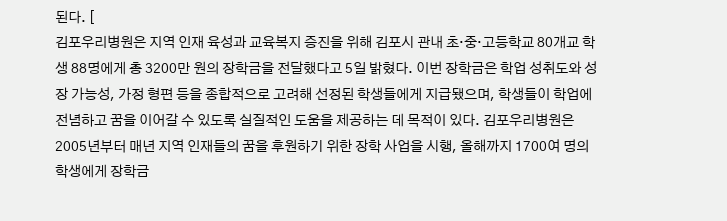된다. [
김포우리병원은 지역 인재 육성과 교육복지 증진을 위해 김포시 관내 초·중·고등학교 80개교 학생 88명에게 총 3200만 원의 장학금을 전달했다고 5일 밝혔다. 이번 장학금은 학업 성취도와 성장 가능성, 가정 형편 등을 종합적으로 고려해 선정된 학생들에게 지급됐으며, 학생들이 학업에 전념하고 꿈을 이어갈 수 있도록 실질적인 도움을 제공하는 데 목적이 있다. 김포우리병원은 2005년부터 매년 지역 인재들의 꿈을 후원하기 위한 장학 사업을 시행, 올해까지 1700여 명의 학생에게 장학금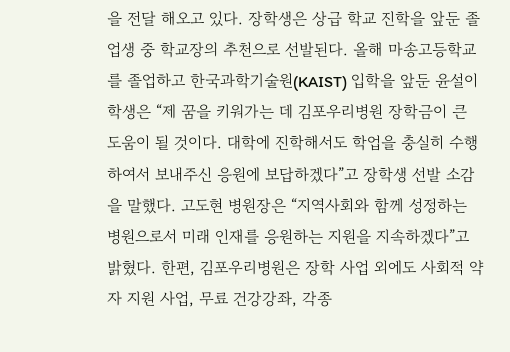을 전달 해오고 있다. 장학생은 상급 학교 진학을 앞둔 졸업생 중 학교장의 추천으로 선발된다. 올해 마송고등학교를 졸업하고 한국과학기술원(KAIST) 입학을 앞둔 윤설이 학생은 “제 꿈을 키워가는 데 김포우리병원 장학금이 큰 도움이 될 것이다. 대학에 진학해서도 학업을 충실히 수행하여서 보내주신 응원에 보답하겠다”고 장학생 선발 소감을 말했다. 고도현 병원장은 “지역사회와 함께 성정하는 병원으로서 미래 인재를 응원하는 지원을 지속하겠다”고 밝혔다. 한편, 김포우리병원은 장학 사업 외에도 사회적 약자 지원 사업, 무료 건강강좌, 각종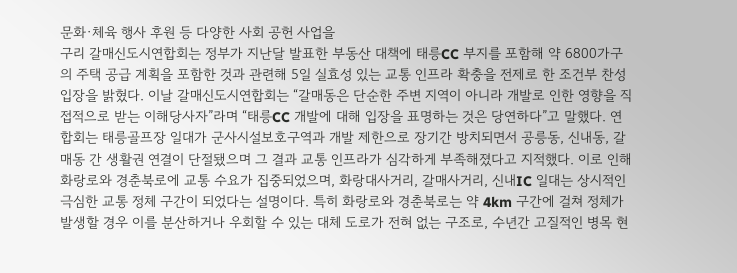문화·체육 행사 후원 등 다양한 사회 공헌 사업을
구리 갈매신도시연합회는 정부가 지난달 발표한 부동산 대책에 태릉CC 부지를 포함해 약 6800가구의 주택 공급 계획을 포함한 것과 관련해 5일 실효성 있는 교통 인프라 확충을 전제로 한 조건부 찬성 입장을 밝혔다. 이날 갈매신도시연합회는 “갈매동은 단순한 주변 지역이 아니라 개발로 인한 영향을 직접적으로 받는 이해당사자”라며 “태릉CC 개발에 대해 입장을 표명하는 것은 당연하다”고 말했다. 연합회는 태릉골프장 일대가 군사시설보호구역과 개발 제한으로 장기간 방치되면서 공릉동, 신내동, 갈매동 간 생활권 연결이 단절됐으며 그 결과 교통 인프라가 심각하게 부족해졌다고 지적했다. 이로 인해 화랑로와 경춘북로에 교통 수요가 집중되었으며, 화랑대사거리, 갈매사거리, 신내IC 일대는 상시적인 극심한 교통 정체 구간이 되었다는 설명이다. 특히 화랑로와 경춘북로는 약 4km 구간에 걸쳐 정체가 발생할 경우 이를 분산하거나 우회할 수 있는 대체 도로가 전혀 없는 구조로, 수년간 고질적인 병목 현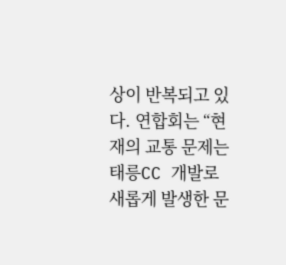상이 반복되고 있다. 연합회는 “현재의 교통 문제는 태릉CC 개발로 새롭게 발생한 문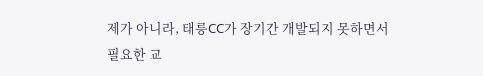제가 아니라, 태릉CC가 장기간 개발되지 못하면서 필요한 교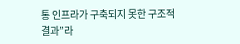통 인프라가 구축되지 못한 구조적 결과”라